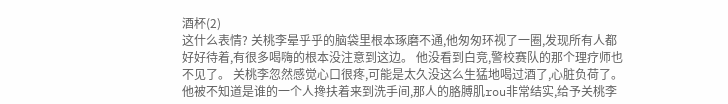酒杯(2)
这什么表情? 关桃李晕乎乎的脑袋里根本琢磨不通,他匆匆环视了一圈,发现所有人都好好待着,有很多喝嗨的根本没注意到这边。 他没看到白竞,警校赛队的那个理疗师也不见了。 关桃李忽然感觉心口很疼,可能是太久没这么生猛地喝过酒了,心脏负荷了。 他被不知道是谁的一个人搀扶着来到洗手间,那人的胳膊肌rou非常结实,给予关桃李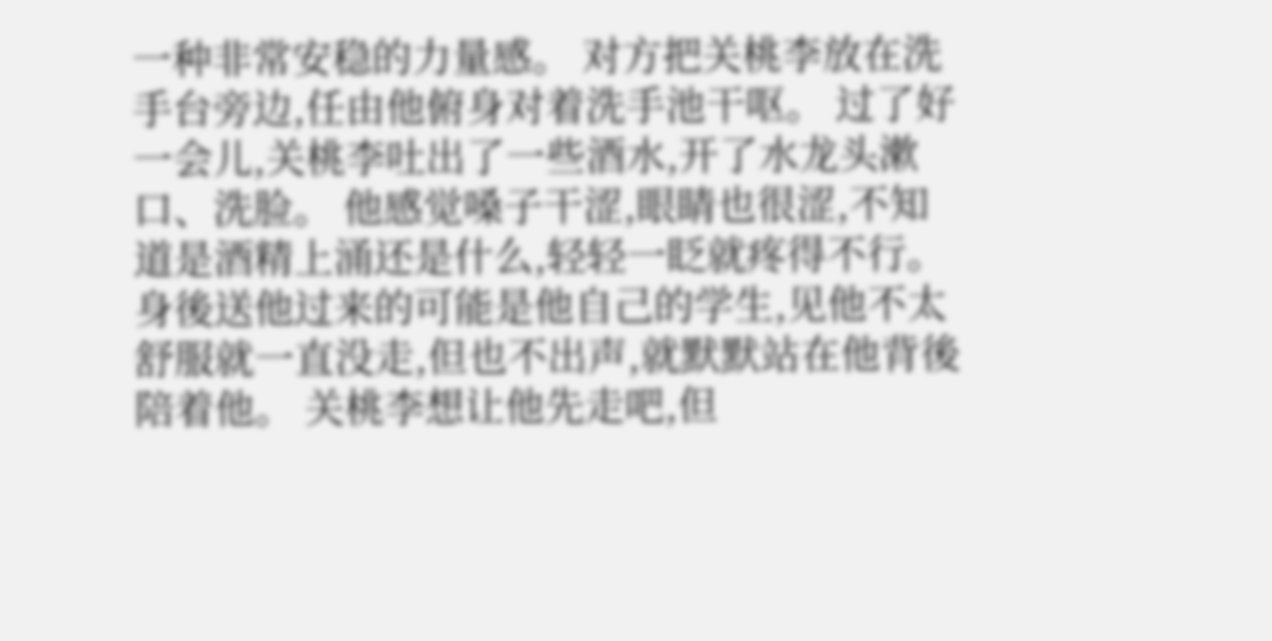一种非常安稳的力量感。 对方把关桃李放在洗手台旁边,任由他俯身对着洗手池干呕。 过了好一会儿,关桃李吐出了一些酒水,开了水龙头漱口、洗脸。 他感觉嗓子干涩,眼睛也很涩,不知道是酒精上涌还是什么,轻轻一眨就疼得不行。 身後送他过来的可能是他自己的学生,见他不太舒服就一直没走,但也不出声,就默默站在他背後陪着他。 关桃李想让他先走吧,但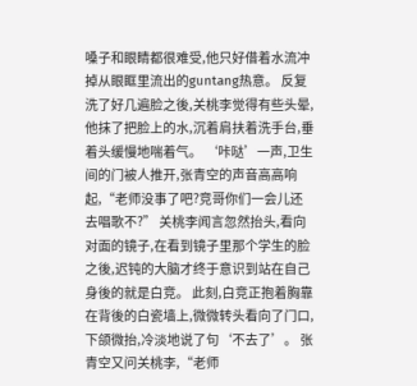嗓子和眼睛都很难受,他只好借着水流冲掉从眼眶里流出的guntang热意。 反复洗了好几遍脸之後,关桃李觉得有些头晕,他抹了把脸上的水,沉着肩扶着洗手台,垂着头缓慢地喘着气。 ‘咔哒’一声,卫生间的门被人推开,张青空的声音高高响起,“老师没事了吧?竞哥你们一会儿还去唱歌不?” 关桃李闻言忽然抬头,看向对面的镜子,在看到镜子里那个学生的脸之後,迟钝的大脑才终于意识到站在自己身後的就是白竞。 此刻,白竞正抱着胸靠在背後的白瓷墙上,微微转头看向了门口,下颌微抬,冷淡地说了句‘不去了’。 张青空又问关桃李,“老师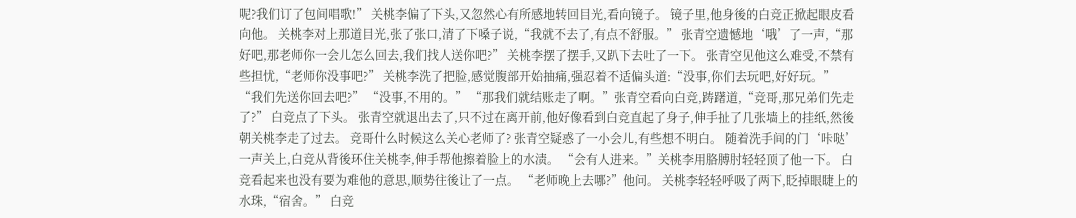呢?我们订了包间唱歌!” 关桃李偏了下头,又忽然心有所感地转回目光,看向镜子。 镜子里,他身後的白竞正掀起眼皮看向他。 关桃李对上那道目光,张了张口,清了下嗓子说,“我就不去了,有点不舒服。” 张青空遗憾地‘哦’了一声,“那好吧,那老师你一会儿怎么回去,我们找人送你吧?” 关桃李摆了摆手,又趴下去吐了一下。 张青空见他这么难受,不禁有些担忧,“老师你没事吧?” 关桃李洗了把脸,感觉腹部开始抽痛,强忍着不适偏头道:“没事,你们去玩吧,好好玩。” “我们先送你回去吧?” “没事,不用的。” “那我们就结账走了啊。”张青空看向白竞,踌躇道,“竞哥,那兄弟们先走了?” 白竞点了下头。 张青空就退出去了,只不过在离开前,他好像看到白竞直起了身子,伸手扯了几张墙上的挂纸,然後朝关桃李走了过去。 竞哥什么时候这么关心老师了? 张青空疑惑了一小会儿,有些想不明白。 随着洗手间的门‘咔哒’一声关上,白竞从背後环住关桃李,伸手帮他擦着脸上的水渍。 “会有人进来。”关桃李用胳膊肘轻轻顶了他一下。 白竞看起来也没有要为难他的意思,顺势往後让了一点。 “老师晚上去哪?”他问。 关桃李轻轻呼吸了两下,眨掉眼睫上的水珠,“宿舍。” 白竞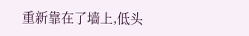重新靠在了墙上,低头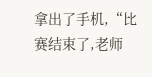拿出了手机,“比赛结束了,老师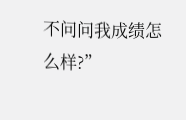不问问我成绩怎么样?”